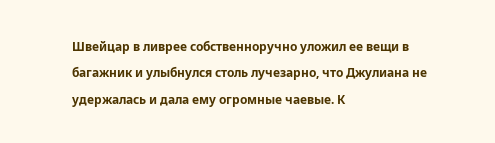Швейцар в ливрее собственноручно уложил ее вещи в багажник и улыбнулся столь лучезарно, что Джулиана не удержалась и дала ему огромные чаевые. К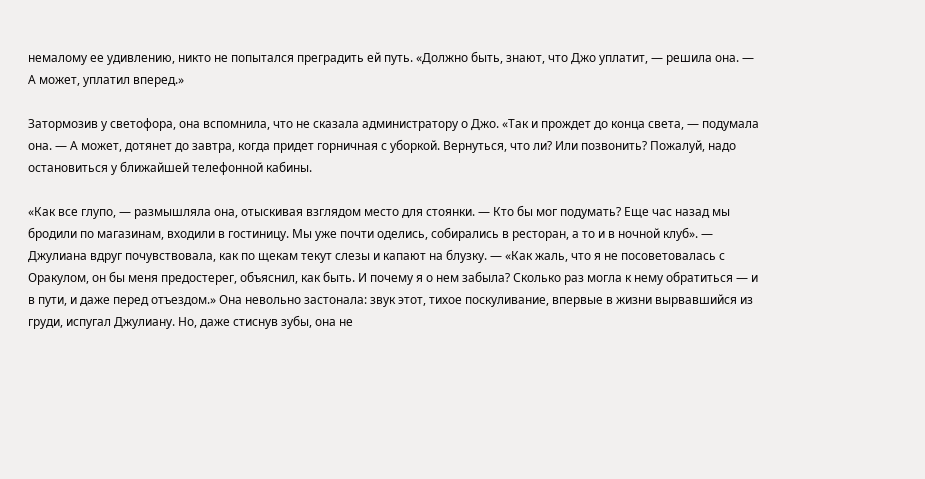немалому ее удивлению, никто не попытался преградить ей путь. «Должно быть, знают, что Джо уплатит, — решила она. — А может, уплатил вперед.»

Затормозив у светофора, она вспомнила, что не сказала администратору о Джо. «Так и прождет до конца света, — подумала она. — А может, дотянет до завтра, когда придет горничная с уборкой. Вернуться, что ли? Или позвонить? Пожалуй, надо остановиться у ближайшей телефонной кабины.

«Как все глупо, — размышляла она, отыскивая взглядом место для стоянки. — Кто бы мог подумать? Еще час назад мы бродили по магазинам, входили в гостиницу. Мы уже почти оделись, собирались в ресторан, а то и в ночной клуб». — Джулиана вдруг почувствовала, как по щекам текут слезы и капают на блузку. — «Как жаль, что я не посоветовалась с Оракулом, он бы меня предостерег, объяснил, как быть. И почему я о нем забыла? Сколько раз могла к нему обратиться — и в пути, и даже перед отъездом.» Она невольно застонала: звук этот, тихое поскуливание, впервые в жизни вырвавшийся из груди, испугал Джулиану. Но, даже стиснув зубы, она не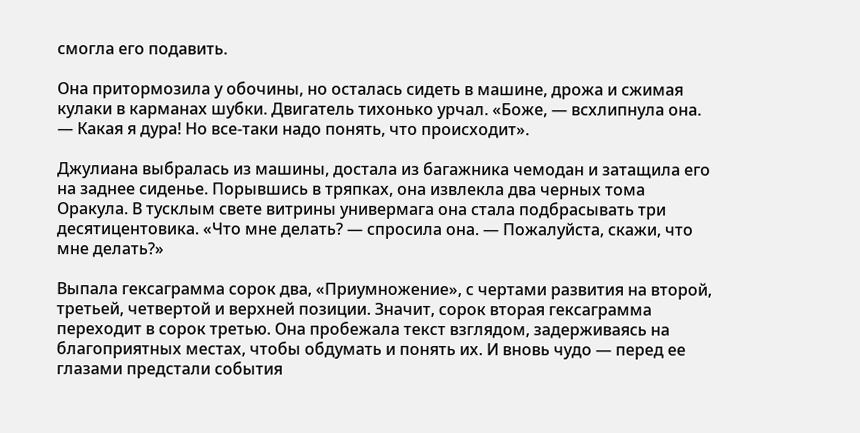смогла его подавить.

Она притормозила у обочины, но осталась сидеть в машине, дрожа и сжимая кулаки в карманах шубки. Двигатель тихонько урчал. «Боже, — всхлипнула она. — Какая я дура! Но все-таки надо понять, что происходит».

Джулиана выбралась из машины, достала из багажника чемодан и затащила его на заднее сиденье. Порывшись в тряпках, она извлекла два черных тома Оракула. В тусклым свете витрины универмага она стала подбрасывать три десятицентовика. «Что мне делать? — спросила она. — Пожалуйста, скажи, что мне делать?»

Выпала гексаграмма сорок два, «Приумножение», с чертами развития на второй, третьей, четвертой и верхней позиции. Значит, сорок вторая гексаграмма переходит в сорок третью. Она пробежала текст взглядом, задерживаясь на благоприятных местах, чтобы обдумать и понять их. И вновь чудо — перед ее глазами предстали события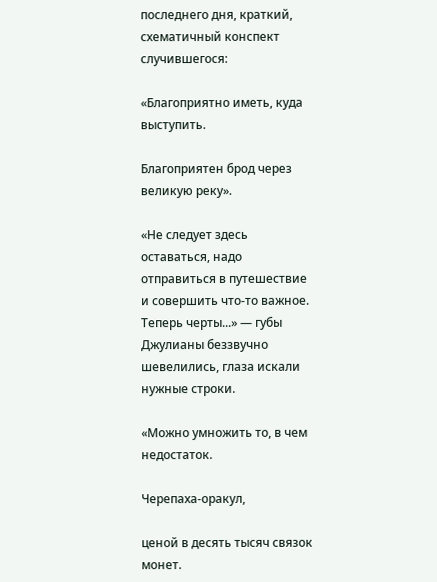последнего дня, краткий, схематичный конспект случившегося:

«Благоприятно иметь, куда выступить.

Благоприятен брод через великую реку».

«Не следует здесь оставаться, надо отправиться в путешествие и совершить что-то важное. Теперь черты...» — губы Джулианы беззвучно шевелились, глаза искали нужные строки.

«Можно умножить то, в чем недостаток.

Черепаха-оракул,

ценой в десять тысяч связок монет.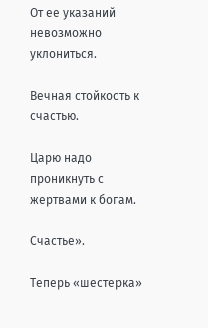От ее указаний невозможно уклониться.

Вечная стойкость к счастью.

Царю надо проникнуть с жертвами к богам.

Счастье».

Теперь «шестерка»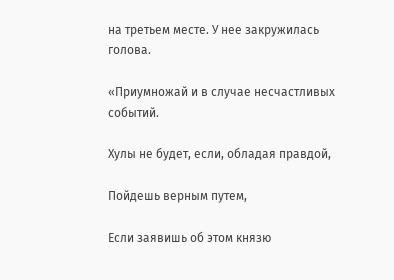на третьем месте. У нее закружилась голова.

«Приумножай и в случае несчастливых событий.

Хулы не будет, если, обладая правдой,

Пойдешь верным путем,

Если заявишь об этом князю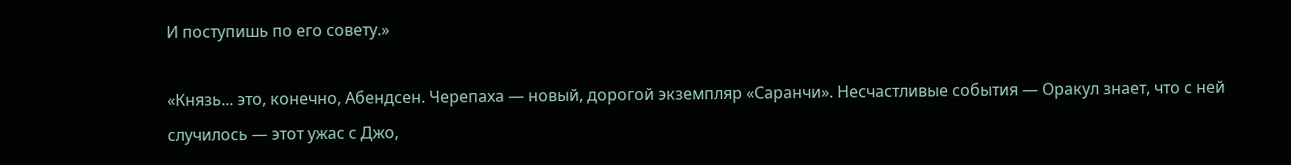И поступишь по его совету.»

«Князь... это, конечно, Абендсен. Черепаха — новый, дорогой экземпляр «Саранчи». Несчастливые события — Оракул знает, что с ней случилось — этот ужас с Джо,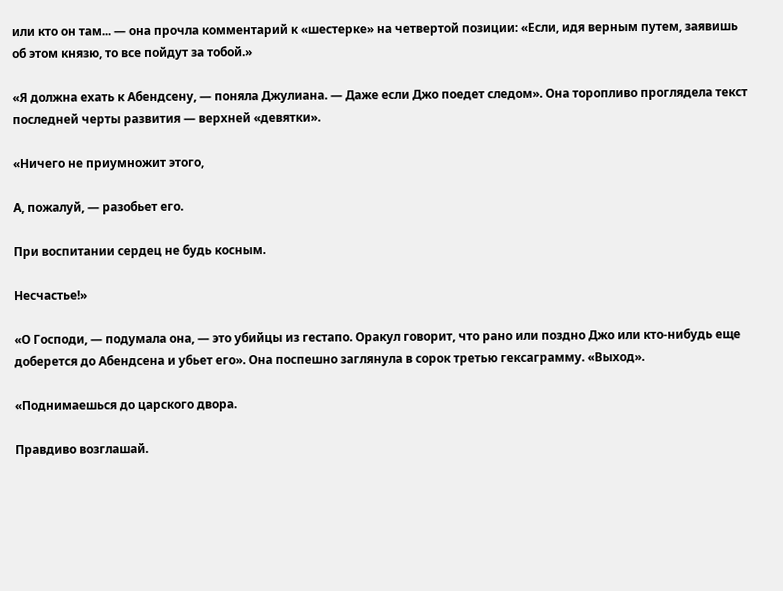или кто он там... — она прочла комментарий к «шестерке» на четвертой позиции: «Если, идя верным путем, заявишь об этом князю, то все пойдут за тобой.»

«Я должна ехать к Абендсену, — поняла Джулиана. — Даже если Джо поедет следом». Она торопливо проглядела текст последней черты развития — верхней «девятки».

«Ничего не приумножит этого,

А, пожалуй, — разобьет его.

При воспитании сердец не будь косным.

Несчастье!»

«О Господи, — подумала она, — это убийцы из гестапо. Оракул говорит, что рано или поздно Джо или кто-нибудь еще доберется до Абендсена и убьет его». Она поспешно заглянула в сорок третью гексаграмму. «Выход».

«Поднимаешься до царского двора.

Правдиво возглашай.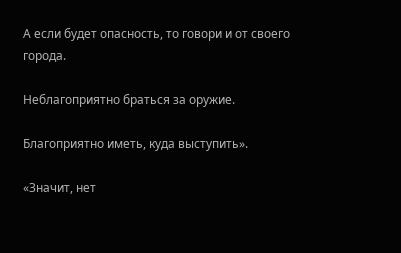А если будет опасность, то говори и от своего города.

Неблагоприятно браться за оружие.

Благоприятно иметь, куда выступить».

«Значит, нет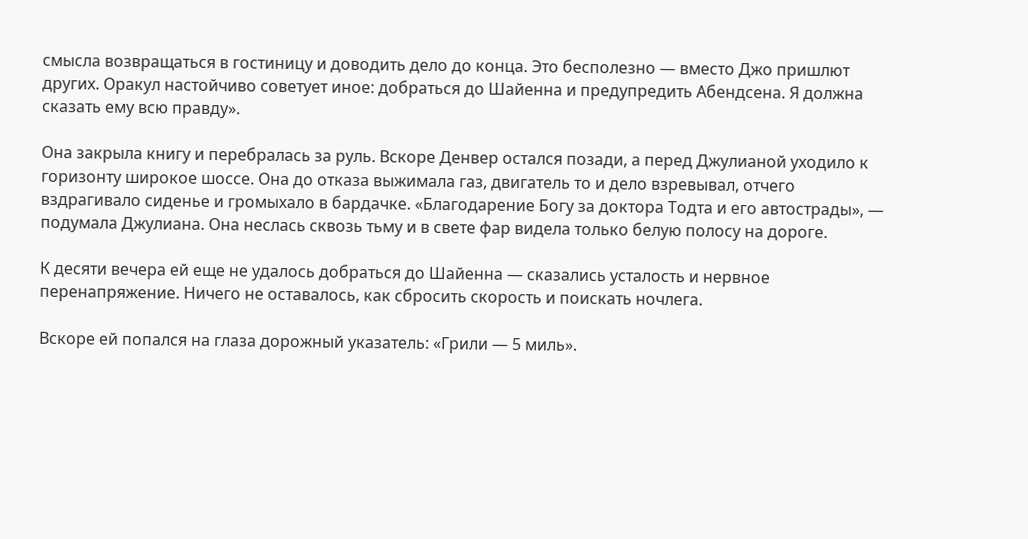смысла возвращаться в гостиницу и доводить дело до конца. Это бесполезно — вместо Джо пришлют других. Оракул настойчиво советует иное: добраться до Шайенна и предупредить Абендсена. Я должна сказать ему всю правду».

Она закрыла книгу и перебралась за руль. Вскоре Денвер остался позади, а перед Джулианой уходило к горизонту широкое шоссе. Она до отказа выжимала газ, двигатель то и дело взревывал, отчего вздрагивало сиденье и громыхало в бардачке. «Благодарение Богу за доктора Тодта и его автострады», — подумала Джулиана. Она неслась сквозь тьму и в свете фар видела только белую полосу на дороге.

К десяти вечера ей еще не удалось добраться до Шайенна — сказались усталость и нервное перенапряжение. Ничего не оставалось, как сбросить скорость и поискать ночлега.

Вскоре ей попался на глаза дорожный указатель: «Грили — 5 миль».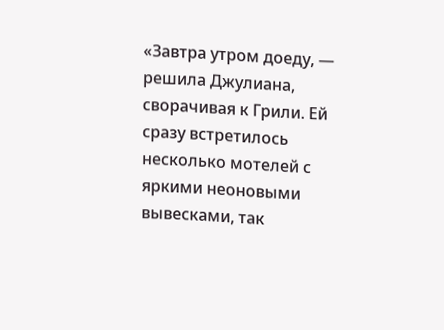«Завтра утром доеду, — решила Джулиана, сворачивая к Грили. Ей сразу встретилось несколько мотелей с яркими неоновыми вывесками, так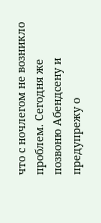что с ночлегом не возникло проблем. Сегодня же позвоню Абендсену и предупрежу о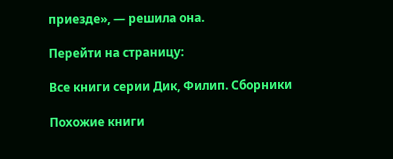приезде», — решила она.

Перейти на страницу:

Все книги серии Дик, Филип. Сборники

Похожие книги